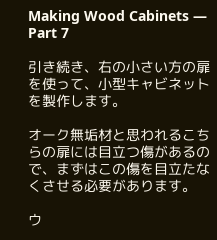Making Wood Cabinets — Part 7

引き続き、右の小さい方の扉を使って、小型キャビネットを製作します。

オーク無垢材と思われるこちらの扉には目立つ傷があるので、まずはこの傷を目立たなくさせる必要があります。

ウ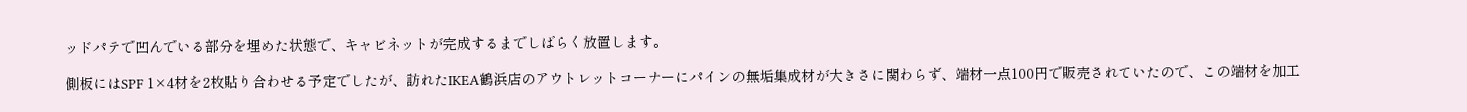ッドパテで凹んでいる部分を埋めた状態で、キャビネットが完成するまでしばらく放置します。

側板にはSPF 1×4材を2枚貼り合わせる予定でしたが、訪れたIKEA鶴浜店のアウトレットコーナーにパインの無垢集成材が大きさに関わらず、端材一点100円で販売されていたので、この端材を加工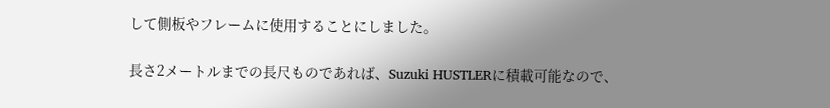して側板やフレームに使用することにしました。

長さ2メートルまでの長尺ものであれば、Suzuki HUSTLERに積載可能なので、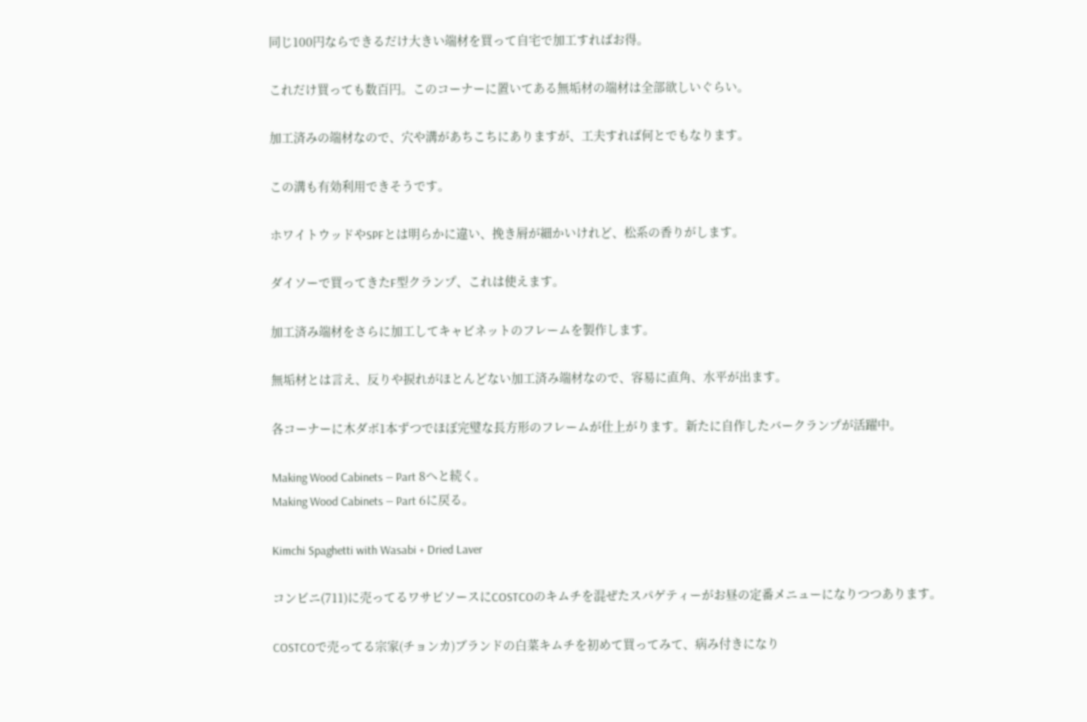同じ100円ならできるだけ大きい端材を買って自宅で加工すればお得。

これだけ買っても数百円。このコーナーに置いてある無垢材の端材は全部欲しいぐらい。

加工済みの端材なので、穴や溝があちこちにありますが、工夫すれば何とでもなります。

この溝も有効利用できそうです。

ホワイトウッドやSPFとは明らかに違い、挽き屑が細かいけれど、松系の香りがします。

ダイソーで買ってきたF型クランプ、これは使えます。

加工済み端材をさらに加工してキャビネットのフレームを製作します。

無垢材とは言え、反りや捩れがほとんどない加工済み端材なので、容易に直角、水平が出ます。

各コーナーに木ダボ1本ずつでほぼ完璧な長方形のフレームが仕上がります。新たに自作したバークランプが活躍中。

Making Wood Cabinets — Part 8へと続く。
Making Wood Cabinets — Part 6に戻る。

Kimchi Spaghetti with Wasabi + Dried Laver

コンビニ(711)に売ってるワサビソースにCOSTCOのキムチを混ぜたスパゲティーがお昼の定番メニューになりつつあります。

COSTCOで売ってる宗家(チョンカ)ブランドの白菜キムチを初めて買ってみて、病み付きになり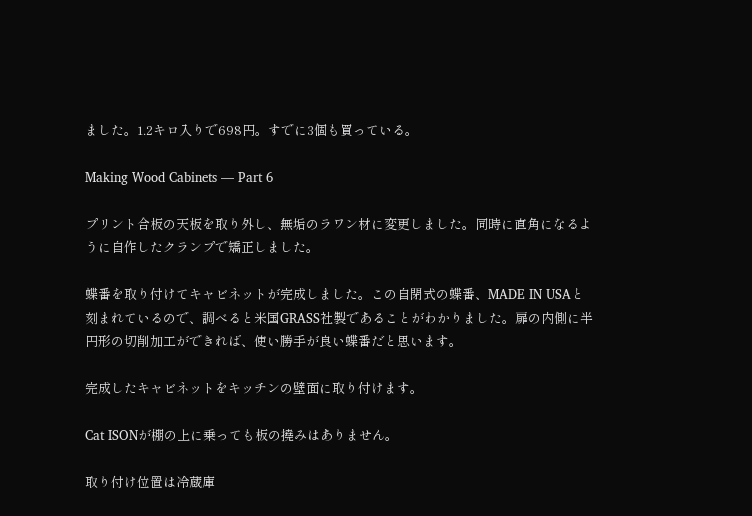ました。1.2キロ入りで698円。すでに3個も買っている。

Making Wood Cabinets — Part 6

プリント合板の天板を取り外し、無垢のラワン材に変更しました。同時に直角になるように自作したクランプで矯正しました。

蝶番を取り付けてキャビネットが完成しました。この自閉式の蝶番、MADE IN USAと刻まれているので、調べると米国GRASS社製であることがわかりました。扉の内側に半円形の切削加工ができれば、使い勝手が良い蝶番だと思います。

完成したキャビネットをキッチンの壁面に取り付けます。

Cat ISONが棚の上に乗っても板の撓みはありません。

取り付け位置は冷蔵庫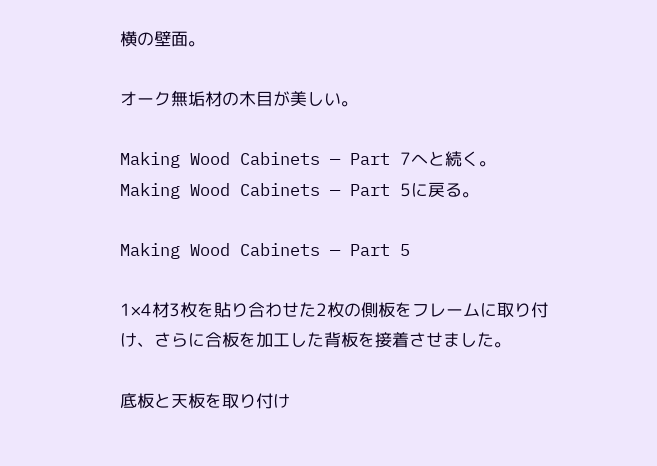横の壁面。

オーク無垢材の木目が美しい。

Making Wood Cabinets — Part 7へと続く。
Making Wood Cabinets — Part 5に戻る。

Making Wood Cabinets — Part 5

1×4材3枚を貼り合わせた2枚の側板をフレームに取り付け、さらに合板を加工した背板を接着させました。

底板と天板を取り付け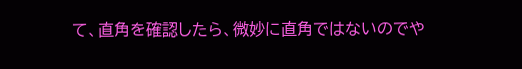て、直角を確認したら、微妙に直角ではないのでや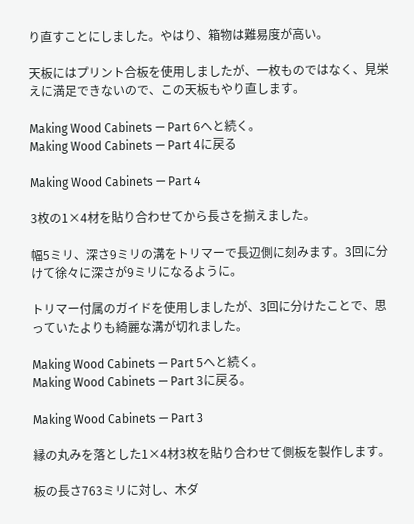り直すことにしました。やはり、箱物は難易度が高い。

天板にはプリント合板を使用しましたが、一枚ものではなく、見栄えに満足できないので、この天板もやり直します。

Making Wood Cabinets — Part 6へと続く。
Making Wood Cabinets — Part 4に戻る

Making Wood Cabinets — Part 4

3枚の1×4材を貼り合わせてから長さを揃えました。

幅5ミリ、深さ9ミリの溝をトリマーで長辺側に刻みます。3回に分けて徐々に深さが9ミリになるように。

トリマー付属のガイドを使用しましたが、3回に分けたことで、思っていたよりも綺麗な溝が切れました。

Making Wood Cabinets — Part 5へと続く。
Making Wood Cabinets — Part 3に戻る。

Making Wood Cabinets — Part 3

縁の丸みを落とした1×4材3枚を貼り合わせて側板を製作します。

板の長さ763ミリに対し、木ダ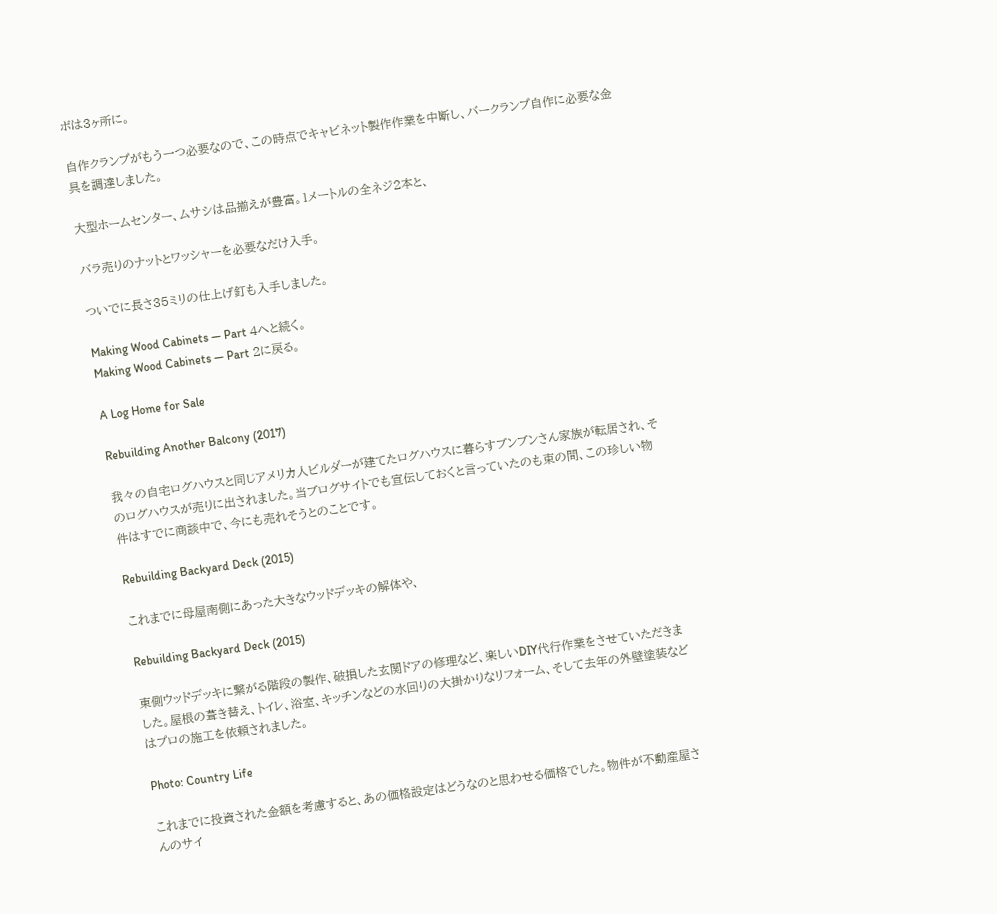ボは3ヶ所に。

自作クランプがもう一つ必要なので、この時点でキャビネット製作作業を中断し、バークランプ自作に必要な金具を調達しました。

大型ホームセンター、ムサシは品揃えが豊富。1メートルの全ネジ2本と、

バラ売りのナットとワッシャーを必要なだけ入手。

ついでに長さ35ミリの仕上げ釘も入手しました。

Making Wood Cabinets — Part 4へと続く。
Making Wood Cabinets — Part 2に戻る。

A Log Home for Sale

Rebuilding Another Balcony (2017)

我々の自宅ログハウスと同じアメリカ人ビルダーが建てたログハウスに暮らすブンブンさん家族が転居され、そのログハウスが売りに出されました。当ブログサイトでも宣伝しておくと言っていたのも束の間、この珍しい物件はすでに商談中で、今にも売れそうとのことです。

Rebuilding Backyard Deck (2015)

これまでに母屋南側にあった大きなウッドデッキの解体や、

Rebuilding Backyard Deck (2015)

東側ウッドデッキに繋がる階段の製作、破損した玄関ドアの修理など、楽しいDIY代行作業をさせていただきました。屋根の葺き替え、トイレ、浴室、キッチンなどの水回りの大掛かりなリフォーム、そして去年の外壁塗装などはプロの施工を依頼されました。

Photo: Country Life

これまでに投資された金額を考慮すると、あの価格設定はどうなのと思わせる価格でした。物件が不動産屋さんのサイ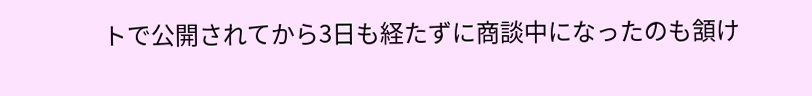トで公開されてから3日も経たずに商談中になったのも頷け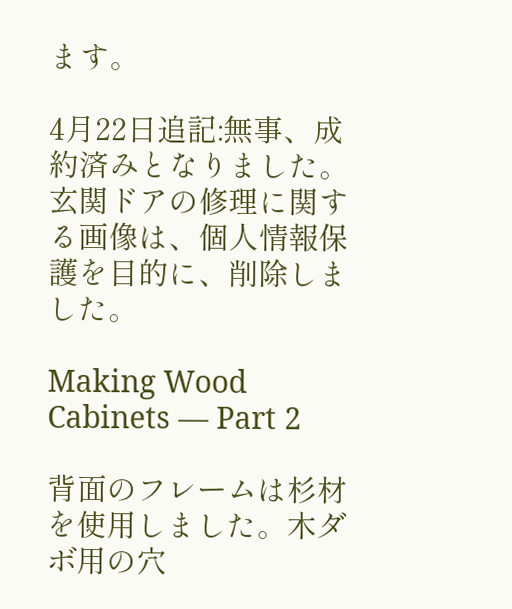ます。

4月22日追記:無事、成約済みとなりました。玄関ドアの修理に関する画像は、個人情報保護を目的に、削除しました。

Making Wood Cabinets — Part 2

背面のフレームは杉材を使用しました。木ダボ用の穴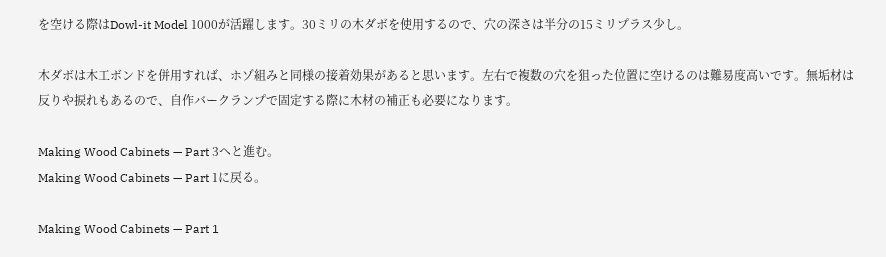を空ける際はDowl-it Model 1000が活躍します。30ミリの木ダボを使用するので、穴の深さは半分の15ミリプラス少し。

木ダボは木工ボンドを併用すれば、ホゾ組みと同様の接着効果があると思います。左右で複数の穴を狙った位置に空けるのは難易度高いです。無垢材は反りや捩れもあるので、自作バークランプで固定する際に木材の補正も必要になります。

Making Wood Cabinets — Part 3へと進む。
Making Wood Cabinets — Part 1に戻る。

Making Wood Cabinets — Part 1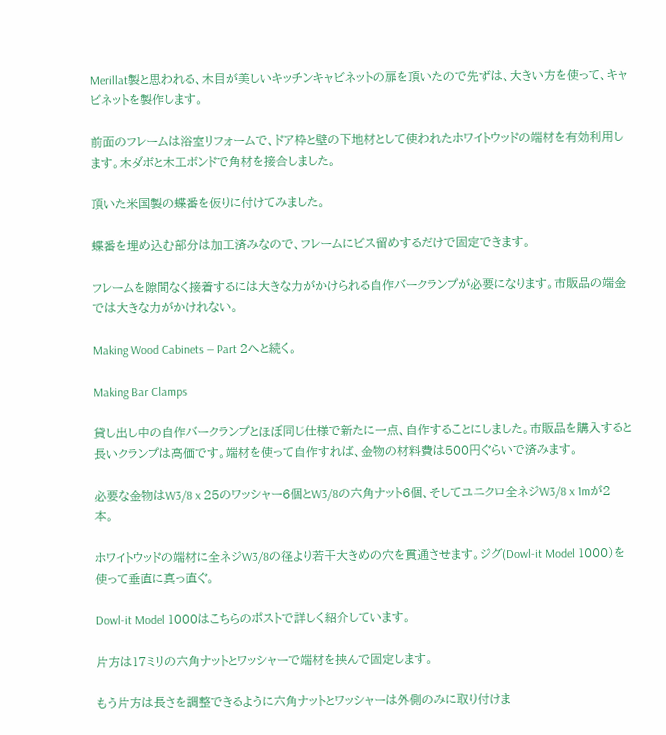Merillat製と思われる、木目が美しいキッチンキャビネットの扉を頂いたので先ずは、大きい方を使って、キャビネットを製作します。

前面のフレームは浴室リフォームで、ドア枠と壁の下地材として使われたホワイトウッドの端材を有効利用します。木ダボと木工ボンドで角材を接合しました。

頂いた米国製の蝶番を仮りに付けてみました。

蝶番を埋め込む部分は加工済みなので、フレームにビス留めするだけで固定できます。

フレームを隙間なく接着するには大きな力がかけられる自作バークランプが必要になります。市販品の端金では大きな力がかけれない。

Making Wood Cabinets — Part 2へと続く。

Making Bar Clamps

貸し出し中の自作バークランプとほぼ同じ仕様で新たに一点、自作することにしました。市販品を購入すると長いクランプは高価です。端材を使って自作すれば、金物の材料費は500円ぐらいで済みます。

必要な金物はW3/8 x 25のワッシャー6個とW3/8の六角ナット6個、そしてユニクロ全ネジW3/8 x 1mが2本。

ホワイトウッドの端材に全ネジW3/8の径より若干大きめの穴を貫通させます。ジグ(Dowl-it Model 1000)を使って垂直に真っ直ぐ。

Dowl-it Model 1000はこちらのポストで詳しく紹介しています。

片方は17ミリの六角ナットとワッシャーで端材を挟んで固定します。

もう片方は長さを調整できるように六角ナットとワッシャーは外側のみに取り付けま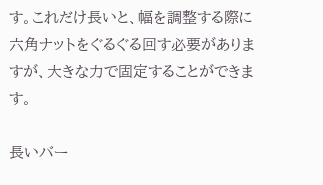す。これだけ長いと、幅を調整する際に六角ナットをぐるぐる回す必要がありますが、大きな力で固定することができます。

長いバー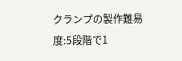クランプの製作難易度:5段階で1